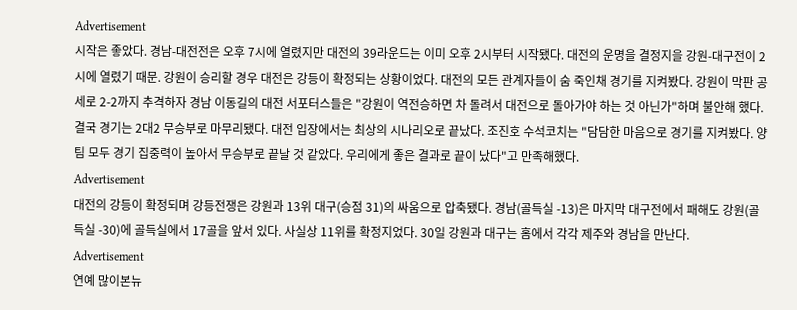Advertisement
시작은 좋았다. 경남-대전전은 오후 7시에 열렸지만 대전의 39라운드는 이미 오후 2시부터 시작됐다. 대전의 운명을 결정지을 강원-대구전이 2시에 열렸기 때문. 강원이 승리할 경우 대전은 강등이 확정되는 상황이었다. 대전의 모든 관계자들이 숨 죽인채 경기를 지켜봤다. 강원이 막판 공세로 2-2까지 추격하자 경남 이동길의 대전 서포터스들은 "강원이 역전승하면 차 돌려서 대전으로 돌아가야 하는 것 아닌가"하며 불안해 했다. 결국 경기는 2대2 무승부로 마무리됐다. 대전 입장에서는 최상의 시나리오로 끝났다. 조진호 수석코치는 "담담한 마음으로 경기를 지켜봤다. 양 팀 모두 경기 집중력이 높아서 무승부로 끝날 것 같았다. 우리에게 좋은 결과로 끝이 났다"고 만족해했다.
Advertisement
대전의 강등이 확정되며 강등전쟁은 강원과 13위 대구(승점 31)의 싸움으로 압축됐다. 경남(골득실 -13)은 마지막 대구전에서 패해도 강원(골득실 -30)에 골득실에서 17골을 앞서 있다. 사실상 11위를 확정지었다. 30일 강원과 대구는 홈에서 각각 제주와 경남을 만난다.
Advertisement
연예 많이본뉴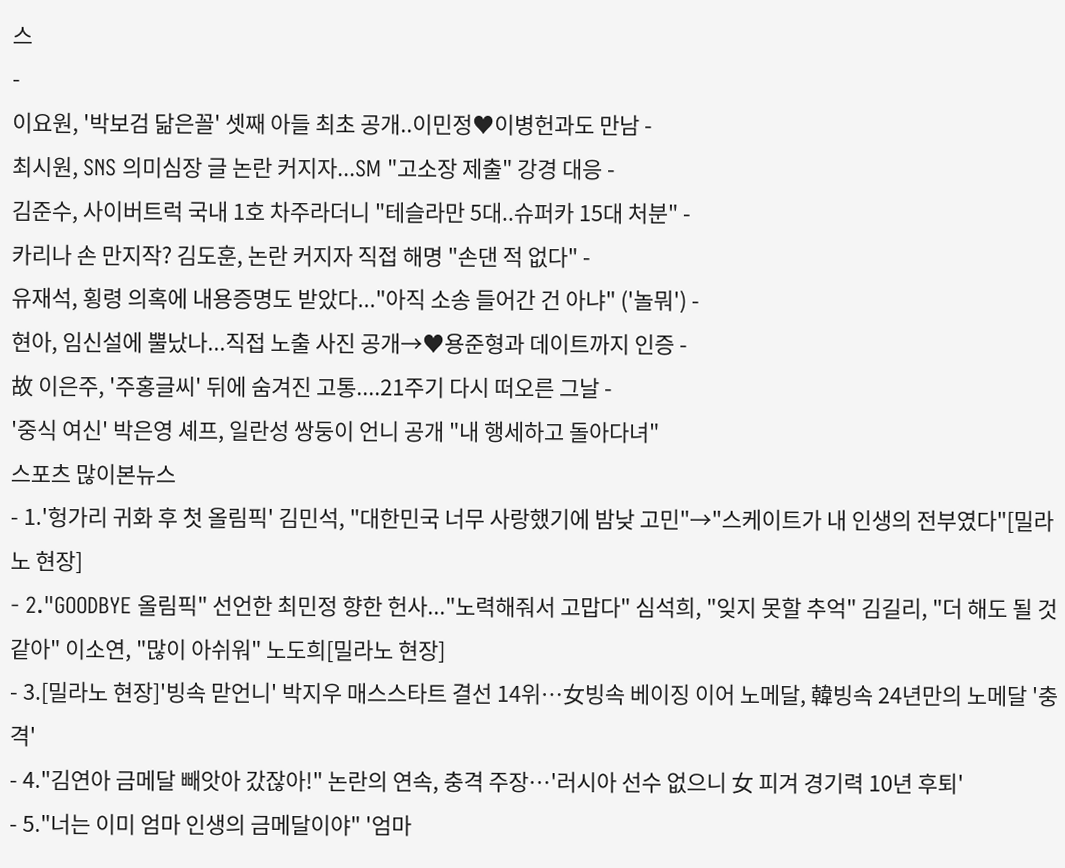스
-
이요원, '박보검 닮은꼴' 셋째 아들 최초 공개..이민정♥이병헌과도 만남 -
최시원, SNS 의미심장 글 논란 커지자...SM "고소장 제출" 강경 대응 -
김준수, 사이버트럭 국내 1호 차주라더니 "테슬라만 5대..슈퍼카 15대 처분" -
카리나 손 만지작? 김도훈, 논란 커지자 직접 해명 "손댄 적 없다" -
유재석, 횡령 의혹에 내용증명도 받았다..."아직 소송 들어간 건 아냐" ('놀뭐') -
현아, 임신설에 뿔났나...직접 노출 사진 공개→♥용준형과 데이트까지 인증 -
故 이은주, '주홍글씨' 뒤에 숨겨진 고통....21주기 다시 떠오른 그날 -
'중식 여신' 박은영 셰프, 일란성 쌍둥이 언니 공개 "내 행세하고 돌아다녀"
스포츠 많이본뉴스
- 1.'헝가리 귀화 후 첫 올림픽' 김민석, "대한민국 너무 사랑했기에 밤낮 고민"→"스케이트가 내 인생의 전부였다"[밀라노 현장]
- 2."GOODBYE 올림픽" 선언한 최민정 향한 헌사..."노력해줘서 고맙다" 심석희, "잊지 못할 추억" 김길리, "더 해도 될 것 같아" 이소연, "많이 아쉬워" 노도희[밀라노 현장]
- 3.[밀라노 현장]'빙속 맏언니' 박지우 매스스타트 결선 14위…女빙속 베이징 이어 노메달, 韓빙속 24년만의 노메달 '충격'
- 4."김연아 금메달 빼앗아 갔잖아!" 논란의 연속, 충격 주장…'러시아 선수 없으니 女 피겨 경기력 10년 후퇴'
- 5."너는 이미 엄마 인생의 금메달이야" '엄마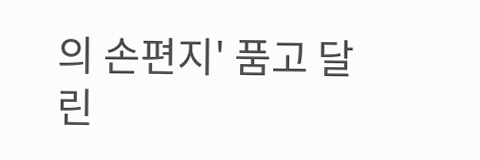의 손편지' 품고 달린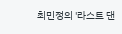최민정의 '라스트 댄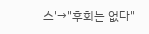스'→"후회는 없다"